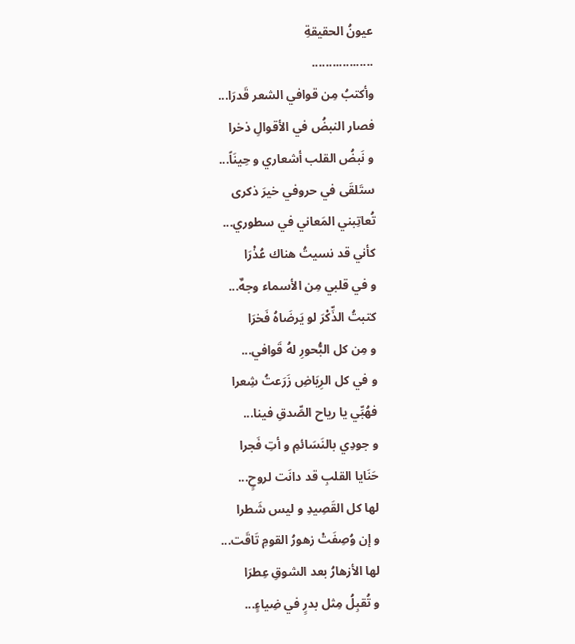عيونُ الحقيقةِ
..................
وأكتبُ مِن قوافي الشعر قَدرَا...
فصار النبضُ في الأقوالِ ذخرا
و نَبضُ القلب أشعاري و حِينَاً...
ستَلقَى في حروفي خيرَ ذكرى
تُعاتِبني المَعاني في سطوري...
كأني قد نسيتُ هناك عُذْرَا
و في قلبي مِن الأسماء وجهٌ...
كتبتُ الذِّكْرَ لو يَرضَاهُ فَخرَا
و مِن كل البُّحورِ لهُ قَوافي...
و في كل الرِيَاضِ زَرَعتُ شِعرا
فهُبِّي يا رياح الصِّدقِ فينا...
و جودِي بالنَسَائمِ و أتِ فَجرا
حَنَايا القلبِ قد دانَت لروحٍ...
لها كل القَصِيدِ و ليس شَطرا
و إن وُصِفَتْ زهورُ القومِ تَاقَت...
لها الأزهارُ بعد الشوقِ عِطرَا
و تُقبِلُ مِثل بدرٍ في ضِياءٍ...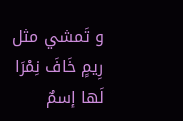و تَمشي مثل رِيمٍ خَافَ نِمْرَا
لَها إسمٌ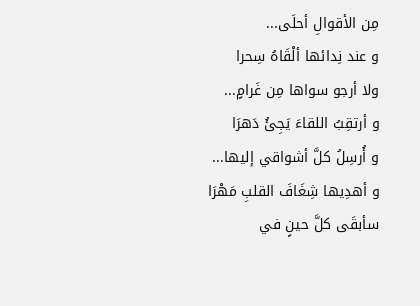مِن الأقوالِ أحلَى...
و عند نِدائها ألْقَاهُ سِحرا
ولا أرجو سواها مِن غَرامٍ...
و أرتقِبُ اللقاءَ يَجِئُ دَهرَا
و أُرسِلُ كلَّ أشواقي إليها...
و أهدِيها شِغَافَ القلبِ مَهْرَا
سأبقَى كلَّ حينٍ في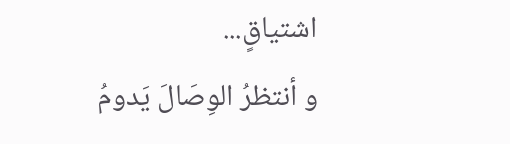اشتياقٍ...
و أنتظرُ الوِصَالَ يَدومُ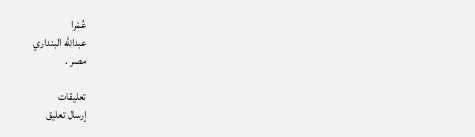عُمْرا
عبدالله البنداري
مصر .

تعليقات
إرسال تعليق